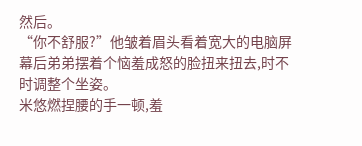然后。
“你不舒服?”他皱着眉头看着宽大的电脑屏幕后弟弟摆着个恼羞成怒的脸扭来扭去,时不时调整个坐姿。
米悠燃捏腰的手一顿,羞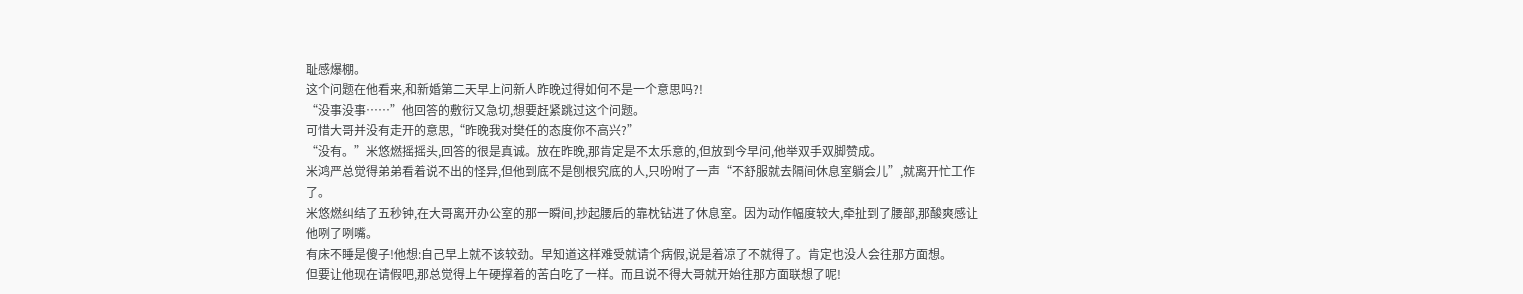耻感爆棚。
这个问题在他看来,和新婚第二天早上问新人昨晚过得如何不是一个意思吗?!
“没事没事……”他回答的敷衍又急切,想要赶紧跳过这个问题。
可惜大哥并没有走开的意思,“昨晚我对樊任的态度你不高兴?”
“没有。”米悠燃摇摇头,回答的很是真诚。放在昨晚,那肯定是不太乐意的,但放到今早问,他举双手双脚赞成。
米鸿严总觉得弟弟看着说不出的怪异,但他到底不是刨根究底的人,只吩咐了一声“不舒服就去隔间休息室躺会儿”,就离开忙工作了。
米悠燃纠结了五秒钟,在大哥离开办公室的那一瞬间,抄起腰后的靠枕钻进了休息室。因为动作幅度较大,牵扯到了腰部,那酸爽感让他咧了咧嘴。
有床不睡是傻子!他想:自己早上就不该较劲。早知道这样难受就请个病假,说是着凉了不就得了。肯定也没人会往那方面想。
但要让他现在请假吧,那总觉得上午硬撑着的苦白吃了一样。而且说不得大哥就开始往那方面联想了呢!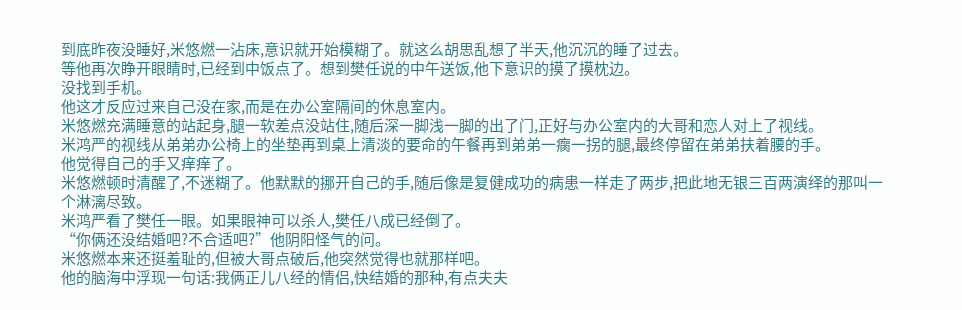到底昨夜没睡好,米悠燃一沾床,意识就开始模糊了。就这么胡思乱想了半天,他沉沉的睡了过去。
等他再次睁开眼睛时,已经到中饭点了。想到樊任说的中午送饭,他下意识的摸了摸枕边。
没找到手机。
他这才反应过来自己没在家,而是在办公室隔间的休息室内。
米悠燃充满睡意的站起身,腿一软差点没站住,随后深一脚浅一脚的出了门,正好与办公室内的大哥和恋人对上了视线。
米鸿严的视线从弟弟办公椅上的坐垫再到桌上清淡的要命的午餐再到弟弟一瘸一拐的腿,最终停留在弟弟扶着腰的手。
他觉得自己的手又痒痒了。
米悠燃顿时清醒了,不迷糊了。他默默的挪开自己的手,随后像是复健成功的病患一样走了两步,把此地无银三百两演绎的那叫一个淋漓尽致。
米鸿严看了樊任一眼。如果眼神可以杀人,樊任八成已经倒了。
“你俩还没结婚吧?不合适吧?”他阴阳怪气的问。
米悠燃本来还挺羞耻的,但被大哥点破后,他突然觉得也就那样吧。
他的脑海中浮现一句话:我俩正儿八经的情侣,快结婚的那种,有点夫夫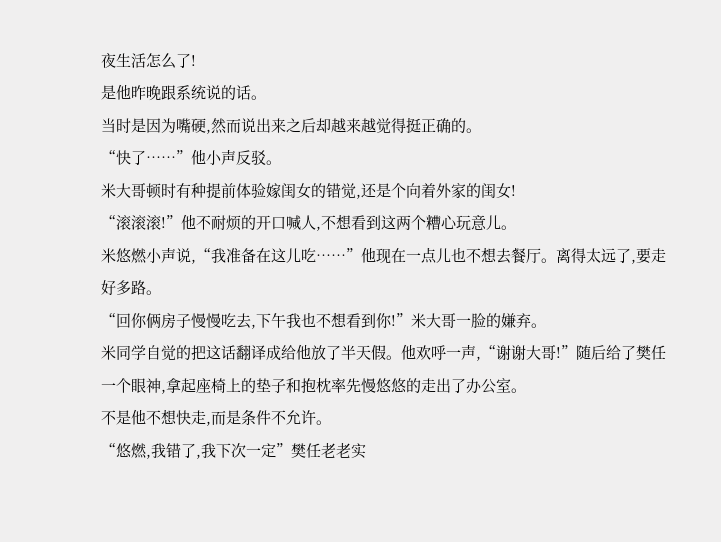夜生活怎么了!
是他昨晚跟系统说的话。
当时是因为嘴硬,然而说出来之后却越来越觉得挺正确的。
“快了……”他小声反驳。
米大哥顿时有种提前体验嫁闺女的错觉,还是个向着外家的闺女!
“滚滚滚!”他不耐烦的开口喊人,不想看到这两个糟心玩意儿。
米悠燃小声说,“我准备在这儿吃……”他现在一点儿也不想去餐厅。离得太远了,要走好多路。
“回你俩房子慢慢吃去,下午我也不想看到你!”米大哥一脸的嫌弃。
米同学自觉的把这话翻译成给他放了半天假。他欢呼一声,“谢谢大哥!”随后给了樊任一个眼神,拿起座椅上的垫子和抱枕率先慢悠悠的走出了办公室。
不是他不想快走,而是条件不允许。
“悠燃,我错了,我下次一定”樊任老老实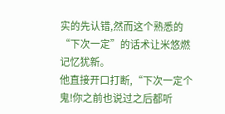实的先认错,然而这个熟悉的“下次一定”的话术让米悠燃记忆犹新。
他直接开口打断,“下次一定个鬼!你之前也说过之后都听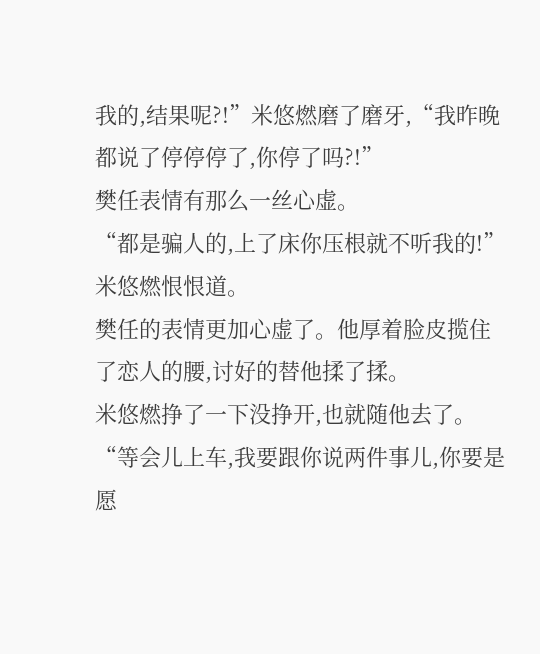我的,结果呢?!”米悠燃磨了磨牙,“我昨晚都说了停停停了,你停了吗?!”
樊任表情有那么一丝心虚。
“都是骗人的,上了床你压根就不听我的!”米悠燃恨恨道。
樊任的表情更加心虚了。他厚着脸皮揽住了恋人的腰,讨好的替他揉了揉。
米悠燃挣了一下没挣开,也就随他去了。
“等会儿上车,我要跟你说两件事儿,你要是愿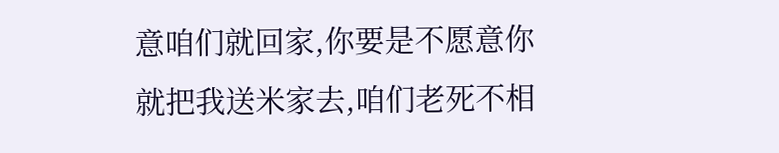意咱们就回家,你要是不愿意你就把我送米家去,咱们老死不相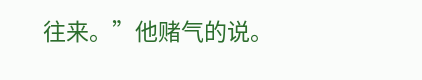往来。”他赌气的说。